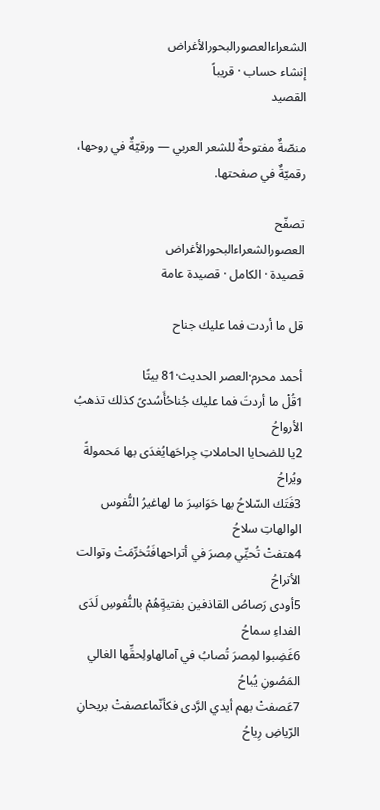الشعراءالعصورالبحورالأغراض
إنشاء حساب · قريباً
القصيد

منصّةٌ مفتوحةٌ للشعر العربي — ورقيّةٌ في روحها، رقميّةٌ في صفحتها.

تصفّح
العصورالشعراءالبحورالأغراض
قصيدة · الكامل · قصيدة عامة

قل ما أردت فما عليك جناح

أحمد محرم·العصر الحديث·81 بيتًا
1قُلْ ما أردتَ فما عليك جُناحُأَسُدىً كذلك تذهبُ الأرواحُ
2يا للضحايا الحاملاتِ جِراحَهايُغدَى بها مَحمولةً ويُراحُ
3فَتَك السّلاحُ بها حَوَاسِرَ ما لهاغيرُ النُّفوس الوالهاتِ سلاحُ
4هتفتْ تُحيِّي مِصرَ في أتراحهافَتُخرِّمَتْ وتوالت الأتراحُ
5أودى رَصاصُ القاذفين بفتيةٍهُمْ بالنُّفوسِ لَدَى الفداءِ سماحُ
6غَضِبوا لمِصرَ تُصابُ في آمالهاولِحقِّها الغالي المَصُونِ يُباحُ
7عَصفتْ بهم أيدي الرَّدى فكأنّماعصفتْ بريحانِ الرّياضِ رِياحُ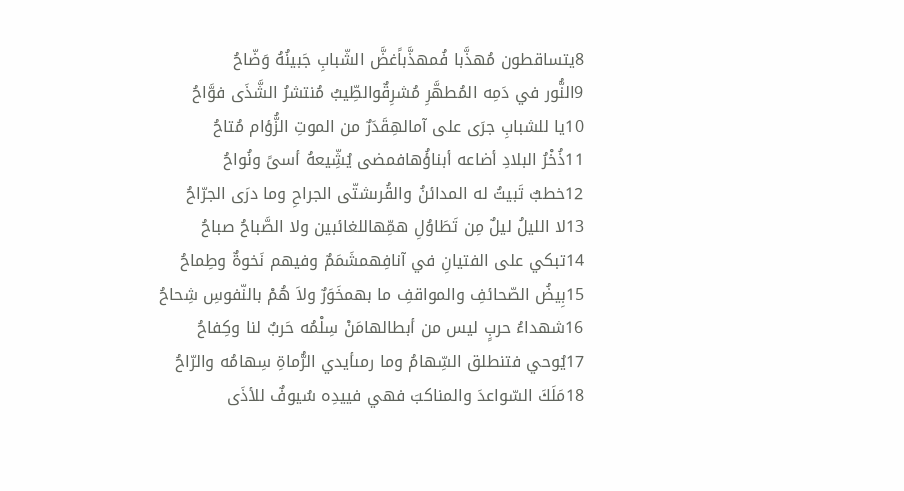8يتساقطون مُهذَّبا فُمهذَّباًغضَّ الشّبابِ جَبينُهُ وَضّاحُ
9النُّور في دَمِه المُطهَّرِ مُشرِقٌوالطِّيبُ مُنتشرُ الشَّذَى فوَّاحُ
10يا للشبابِ جرَى على آمالهِقَدَرٌ من الموتِ الزُّؤام مُتاحُ
11ذُخْرُ البلادِ أضاعه أبناؤُهافمضى يُشِّيعهُ أسىً ونُواحُ
12خطبٌ تَبيتُ له المدائنُ والقُرىشتّى الجراحِ وما درَى الجرّاحُ
13لا الليلُ ليلٌ مِن تَطَاوُلِ همِّهاللغائبين ولا الصَّباحُ صباحُ
14تبكي على الفتيانِ في آنافِهمشَمَمٌ وفيهم نَخوةٌ وطِماحُ
15بِيضُ الصّحائفِ والمواقفِ ما بهمخَوَرٌ ولاَ هُمْ بالنّفوسِ شِحاحُ
16شهداءُ حربٍ ليس من أبطالهامَنْ سِلْمُه حَربٌ لنا وكِفاحُ
17يُوحي فتنطلق السِّهامُ وما رمىأيدي الرُّماةِ سِهامُه والرّاحُ
18مَلَكَ السّواعدَ والمناكبَ فهي فييدِه سُيوفٌ للأذَى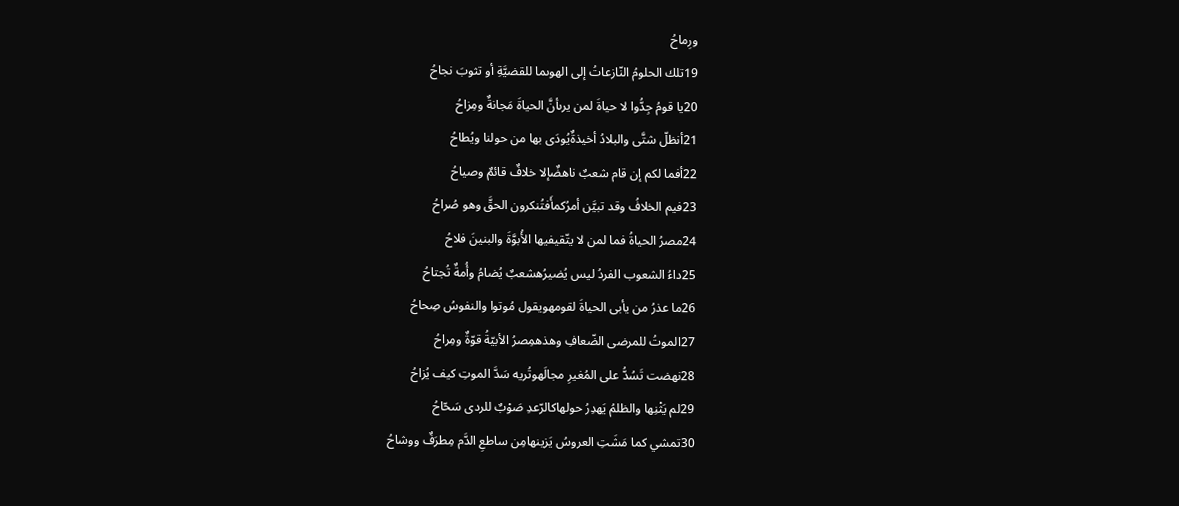ورِماحُ
19تلك الحلومُ النّازعاتُ إلى الهوىما للقضيَّةِ أو تثوبَ نجاحُ
20يا قومُ جِدُّوا لا حياةَ لمن يرىأنَّ الحياةَ مَجانةٌ ومِزاحُ
21أنظلّ شتَّى والبلادُ أخيذةٌيُودَى بها من حولنا ويُطاحُ
22أفما لكم إن قام شعبٌ ناهضٌإلا خلافٌ قائمٌ وصياحُ
23فيم الخلافُ وقد تبيَّن أمرُكمأَفتُنكرون الحقَّ وهو صُراحُ
24مصرُ الحياةُ فما لمن لا يتّقيفيها الأُبوَّةَ والبنينَ فلاحُ
25داءُ الشعوب الفردُ ليس يُضيرُهشعبٌ يُضامُ وأُمةٌ تُجتاحُ
26ما عذرُ من يأبى الحياةَ لقومهويقول مُوتوا والنفوسُ صِحاحُ
27الموتُ للمرضى الضّعافِ وهذهمِصرُ الأبيّةُ قوّةٌ ومِراحُ
28نهضت تَسُدُّ على المُغيرِ مجالَهوتُريه سَدَّ الموتِ كيف يُزاحُ
29لم يَثْنِها والظلمُ يَهدِرُ حولهاكالرّعدِ صَوْبٌ للردى سَحّاحُ
30تمشي كما مَشَتِ العروسُ يَزينهامِن ساطعِ الدَّم مِطرَفٌ ووشاحُ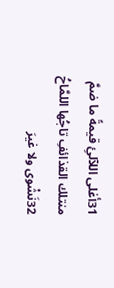31أغلى اللآلئِ قيمةً ما ضمَّ منتلك القذائفِ تاجُها اللمَّاحُ
32نَشْوى ولا غيرَ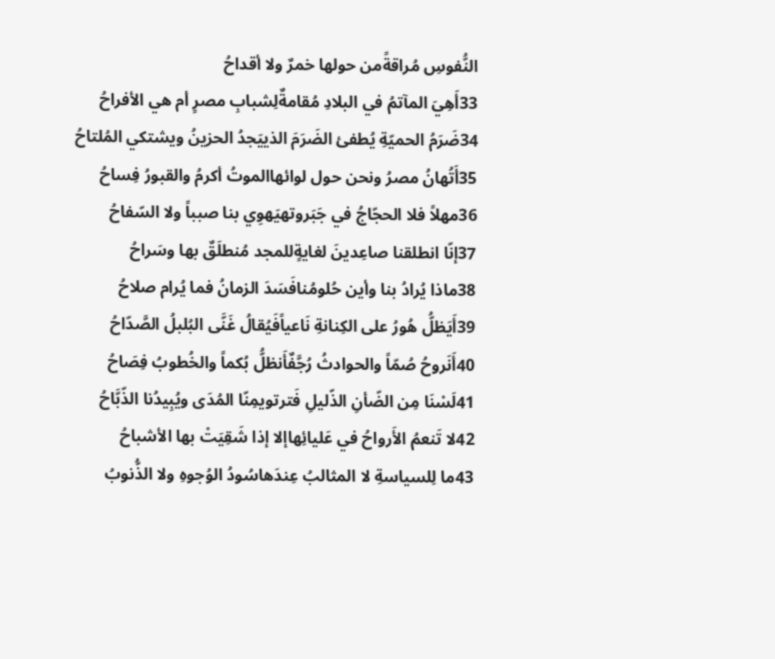النُّفوسِ مُراقةًمن حولها خمرٌ ولا أقداحُ
33أَهِيَ المآتمُ في البلادِ مُقامةٌلِشبابِ مصرٍ أم هي الأفراحُ
34ضَرَمُ الحميّةِ يُطفئ الضَرَمَ الذييَجدُ الحزينُ ويشتكي المُلتاحُ
35أَتُهانُ مصرُ ونحن حول لوائهاالموتُ أكرمُ والقبورُ فِساحُ
36مهلاً فلا الحجّاجُ في جَبَروتهيَهوِي بنا صبباً ولا السّفاحُ
37إنّا انطلقنا صاعِدينَ لغايةٍللمجد مُنطلَقٌ بها وسَراحُ
38ماذا يُرادُ بنا وأين حُلومُنافَسَدَ الزمانُ فما يُرام صلاحُ
39أَيَظلُّ هُورُ على الكِنانةِ نَاعياًفَيُقالُ غَنَّى البُلبلُ الصَّدّاحُ
40أَنَروحُ صُمّاً والحوادثُ رُجَّفٌأَنظلُّ بُكماً والخُطوبُ فِصَاحُ
41لَسْنَا مِن الضّأنِ الذّليلِ فَترتويمِنّا المُدَى ويُبِيدُنا الذّبَّاحُ
42لا تَنعمُ الأَرواحُ في عَليائِهاإلا إذا شَقِيَتْ بها الأشباحُ
43ما لِلسياسةِ لا المثالبُ عِندَهاسُودُ الوُجوهِ ولا الذُّنوبُ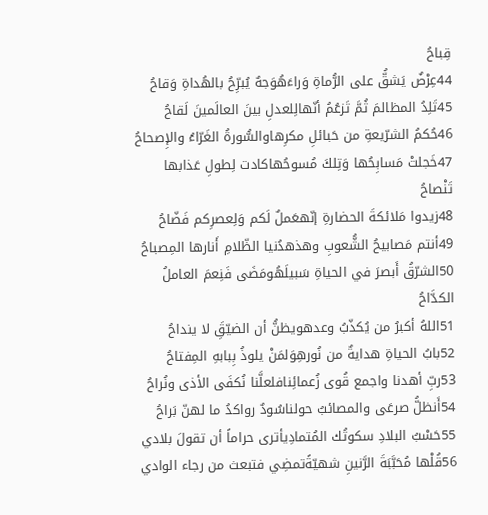قِباحُ
44عِرْضٌ يَشقُّ على الرُّماةِ وَراءَهُوَجهٌ يُبرِّحُ بالهُداةِ وَقاحُ
45تَلِدُ المظالمَ ثُمَّ تَزعُمُ أنّهالِلعدلِ بينَ العالَمينَ لَقاحُ
46حُكمُ الشرّيعةِ من حَبائلِ مكرِهاوالسُّورةُ الغَرّاءُ والإِصحاحُ
47خَجلتْ مَسابِحُها وَتِلكَ مُسوحُهاكادت لِطولِ عَذابها تَنْصاحُ
48زيدوا مَلائكةَ الحضارةِ إنّهعَملٌ لَكم وَلِعصرِكم فَضّاحُ
49أنتم مَصابيحُ الشُّعوبِ وهذهدُنيا الظّلامِ أَنارها المِصباحُ
50الشرّقُ أَبصرَ في الحياةِ سَبيلَهُومَضَى فَنِعمَ العاملُ الكدَّاحُ
51اللهُ أكبرُ من يُكذّبُ وعدهويظنُّ أن الضيّقَِ لا ينداحُ
52بابُ الحياةِ هدايةٌ من نُورهِوَلمَنْ يلوذُ بِبابهِ المِفتاحُ
53ربِّ أهدنا واجمع قُوى زُعمائِنافلعلَّنا نُكفَى الأذى ونُراحُ
54أَنظلُّ صرعَى والمصائبُ حولناسُودٌ رواكدُ ما لهنّ بَراحُ
55حَسْبُ البلادِ سكوتُك المُتمادِيأترى حراماً أن تقولَ بلادي
56قُلْها مُحَبَّبَةَ الرَّنينِ شهيّةًتمضِي فتبعث من رجاء الوادي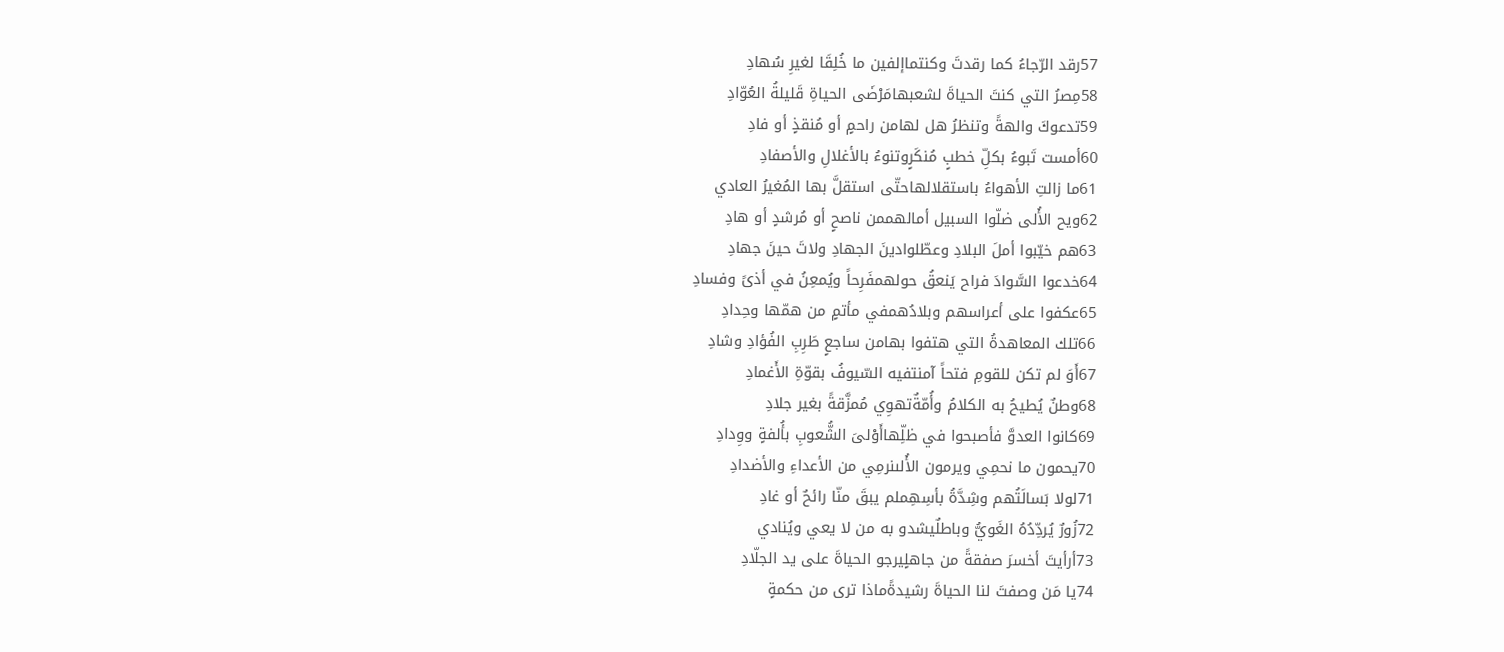57رقد الرّجاءُ كما رقدتَ وكنتماإلفين ما خُلِقَا لغيرِ سُهادِ
58مِصرُ التي كنتَ الحياةَ لشعبهامَرْضَى الحياةِ قَليلةُ العُوّادِ
59تدعوكَ والهةً وتنظرُ هل لهامن راحمٍ أو مُنقذٍ أو فادِ
60أمست تَبوءُ بكلِّ خطبٍ مُنكَرٍوتنوءُ بالأغلالِ والأصفادِ
61ما زالتِ الأهواءُ باستقلالهاحتّى استقلَّ بها المُغيرُ العادي
62ويح الأُلى ضلّوا السبيل أمالهممن ناصحٍ أو مُرشدٍ أو هادِ
63هم خيّبوا أملَ البلادِ وعطّلوادينَ الجهادِ ولاتَ حينَ جهادِ
64خدعوا السَّوادَ فراح يَنعقُ حولهمفَرِحاً ويُمعِنُ في أذىً وفسادِ
65عكفوا على أعراسهم وبلادُهمفي مأتمٍ من همّها وحِدادِ
66تلك المعاهدةُ التي هتفوا بهامن ساجعٍ طَرِبِ الفُؤادِ وشادِ
67أَوَ لم تكن للقومِ فتحاً آمنتفيه السّيوفُ بقوّةِ الأَغمادِ
68وطنٌ يُطيحُ به الكلامُ وأُمّةٌتهوِي مُمزَّقةً بغير جلادِ
69كانوا العدوَّ فأصبحوا في ظلِّهاأَوْلىَ الشُّعوبِ بأُلفةٍ ووِدادِ
70يحمون ما نحمِي ويرمون الأُلىنرمِي من الأعداءِ والأضدادِ
71لولا بَسالَتُهم وشِدَّةُ بأسِهِملم يبقَ منّا رائحٌ أو غادِ
72زُورٌ يُردِّدُهُ الغَويُّ وباطلٌيشدو به من لا يعي ويُنادي
73أرأيتَ أخسرَ صفقةً من جاهلٍيرجو الحياةَ على يد الجلّادِ
74يا مَن وصفتَ لنا الحياةَ رشيدةًماذا ترى من حكمةٍ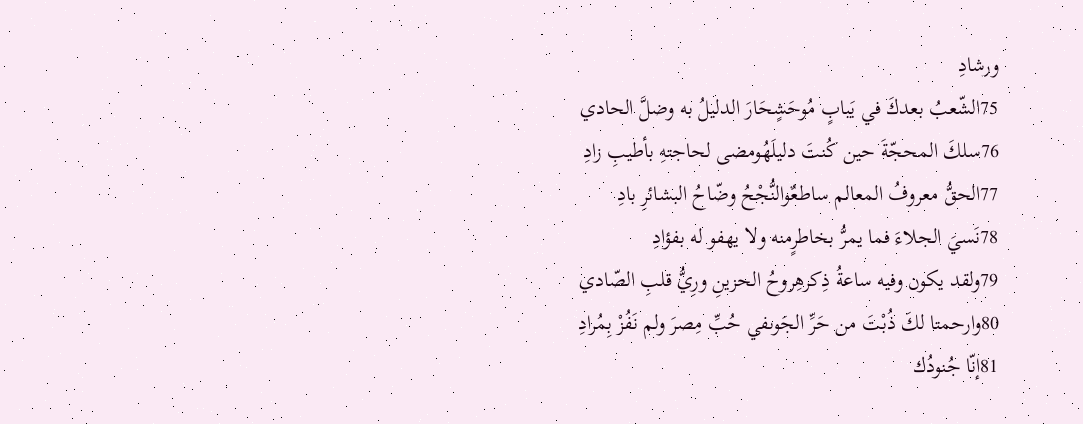ورشادِ
75الشّعبُ بعدكَ في يَبابٍ مُوحَشٍحَارَ الدليلُ به وضلَّ الحادي
76سلكَ المحجّةَ حين كُنتَ دليلَهُومضى لحاجتهِ بأطيبِ زادِ
77الحقُّ معروفُ المعالم ساطعٌوالنُّجْحُ وضّاحُ البشائرِ بادِ
78نَسيَ الجلاءَ فما يمرُّ بخاطرٍمنه ولا يهفو له بفؤادِ
79ولقد يكون وفيه ساعةُ ذِكرهِروحُ الحزينِ ورِيُّ قلبِ الصّادي
80وارحمتا لكَ ذُبْتَ من حَرِّ الجَوىفي حُبِّ مِصرَ ولم نَفُزْ بِمُرادِ
81إنّا جُنودُك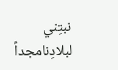نبتِني لبلادِنامجداً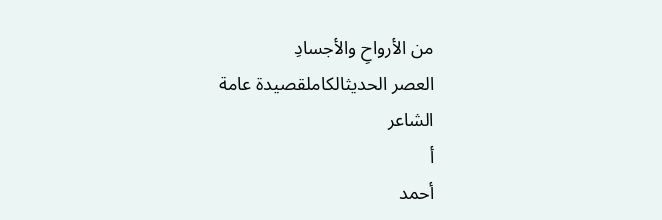من الأرواحِ والأجسادِ
العصر الحديثالكاملقصيدة عامة
الشاعر
أ
أحمد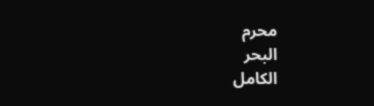محرم
البحر
الكامل